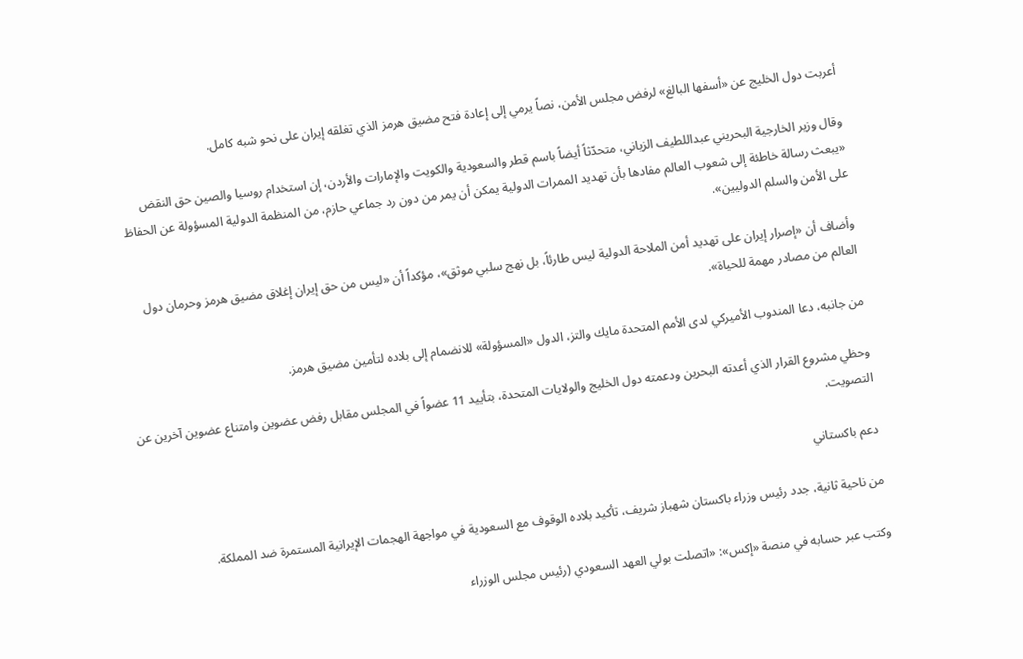أعربت دول الخليج عن «أسفها البالغ» لرفض مجلس الأمن، نصاً يرمي إلى إعادة فتح مضيق هرمز الذي تغلقه إيران على نحو شبه كامل.

وقال وزير الخارجية البحريني عبداللطيف الزياني، متحدّثاً أيضاً باسم قطر والسعودية والكويت والإمارات والأردن، إن استخدام روسيا والصين حق النقض «يبعث رسالة خاطئة إلى شعوب العالم مفادها بأن تهديد الممرات الدولية يمكن أن يمر من دون رد جماعي حازم، من المنظمة الدولية المسؤولة عن الحفاظ على الأمن والسلم الدوليين».

وأضاف أن «إصرار إيران على تهديد أمن الملاحة الدولية ليس طارئاً، بل نهج سلبي موثق»، مؤكداً أن «ليس من حق إيران إغلاق مضيق هرمز وحرمان دول العالم من مصادر مهمة للحياة».

من جانبه، دعا المندوب الأميركي ‌لدى الأمم المتحدة مايك والتز، الدول «المسؤولة» للانضمام ‌إلى بلاده لتأمين مضيق هرمز.

وحظي مشروع القرار الذي أعدته البحرين ودعمته دول الخليج والولايات المتحدة، بتأييد 11 عضواً في المجلس مقابل رفض عضوين وامتناع عضوين آخرين عن التصويت.

دعم باكستاني

من ناحية ثانية، جدد رئيس وزراء باكستان شهباز شريف، تأكيد بلاده الوقوف مع السعودية في مواجهة الهجمات الإيرانية المستمرة ضد المملكة.

وكتب عبر حسابه في منصة «إكس»: «اتصلت بولي العهد السعودي (رئيس مجلس الوزراء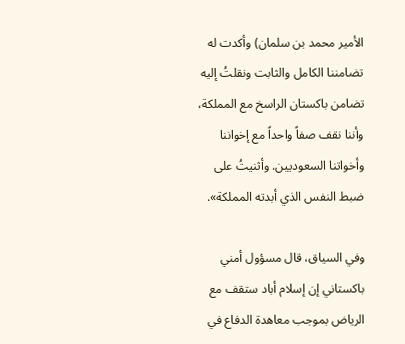الأمير محمد بن سلمان) وأكدت له تضامننا الكامل والثابت ونقلتُ إليه تضامن باكستان الراسخ مع المملكة، وأننا نقف صفاً واحداً مع إخواننا وأخواتنا السعوديين. وأثنيتُ على ضبط النفس الذي أبدته المملكة».

وفي السياق، قال مسؤول أمني باكستاني إن إسلام أباد ستقف مع الرياض بموجب معاهدة الدفاع في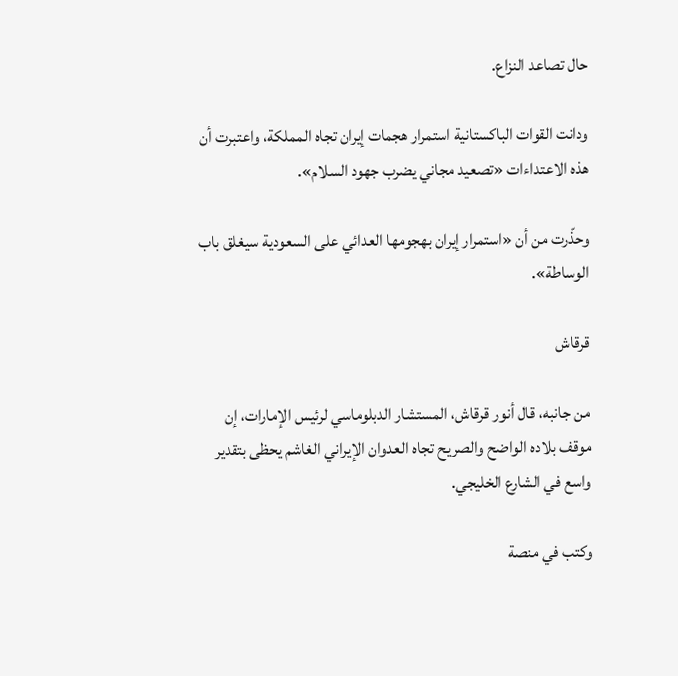حال تصاعد النزاع.

ودانت القوات الباكستانية استمرار هجمات إيران تجاه المملكة، واعتبرت أن هذه الاعتداءات «تصعيد مجاني يضرب جهود السلام».

وحذّرت من أن «استمرار إيران بهجومها العدائي على السعودية سيغلق باب الوساطة».

قرقاش

من جانبه، قال أنور قرقاش، المستشار الدبلوماسي لرئيس الإمارات، إن موقف بلاده الواضح والصريح تجاه العدوان الإيراني الغاشم يحظى بتقدير واسع في الشارع الخليجي.

وكتب في منصة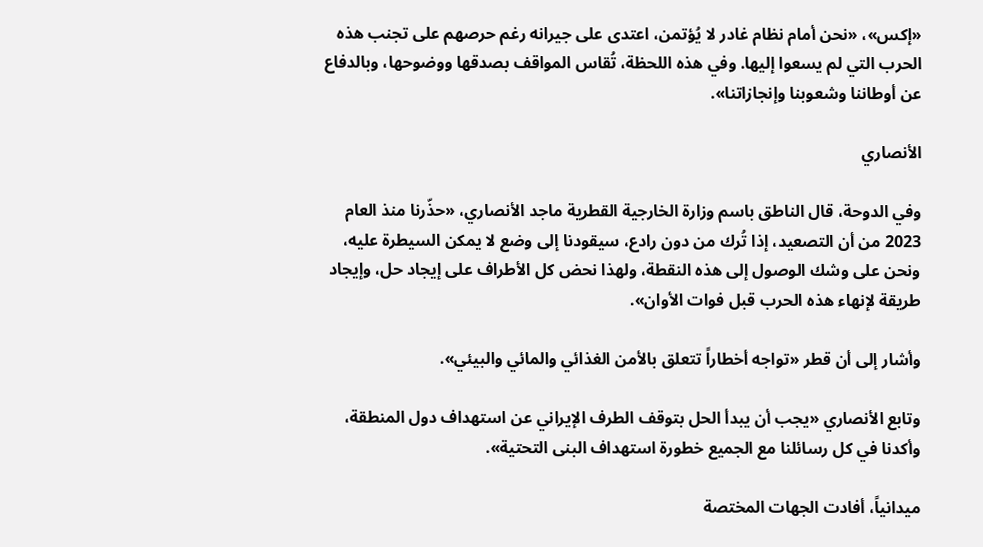«إكس»، «نحن أمام نظام غادر لا يُؤتمن، اعتدى على جيرانه رغم حرصهم على تجنب هذه الحرب التي لم يسعوا إليها. وفي هذه اللحظة، تُقاس المواقف بصدقها ووضوحها، وبالدفاع عن أوطاننا وشعوبنا وإنجازاتنا».

الأنصاري

وفي الدوحة، قال الناطق باسم وزارة الخارجية القطرية ماجد الأنصاري، «حذّرنا منذ العام 2023 من أن التصعيد، إذا تُرك من دون رادع، سيقودنا إلى وضع لا يمكن السيطرة عليه، ونحن على وشك الوصول إلى هذه النقطة، ولهذا نحض كل الأطراف على إيجاد حل، وإيجاد طريقة لإنهاء هذه الحرب قبل فوات الأوان».

وأشار إلى أن قطر «تواجه أخطاراً تتعلق بالأمن الغذائي والمائي والبيئي».

وتابع الأنصاري «يجب أن يبدأ الحل بتوقف الطرف الإيراني عن استهداف دول المنطقة، وأكدنا في كل رسائلنا مع الجميع خطورة استهداف البنى التحتية».

ميدانياً، أفادت الجهات المختصة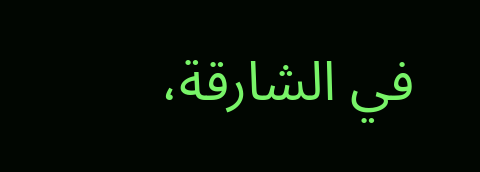في الشارقة،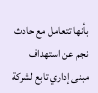بأنها تتعامل مع حادث نجم عن استهداف مبنى إداري تابع لشركة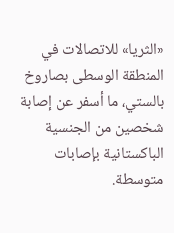«الثريا» للاتصالات في المنطقة الوسطى بصاروخ بالستي، ما أسفر عن إصابة شخصين من الجنسية الباكستانية بإصابات متوسطة.